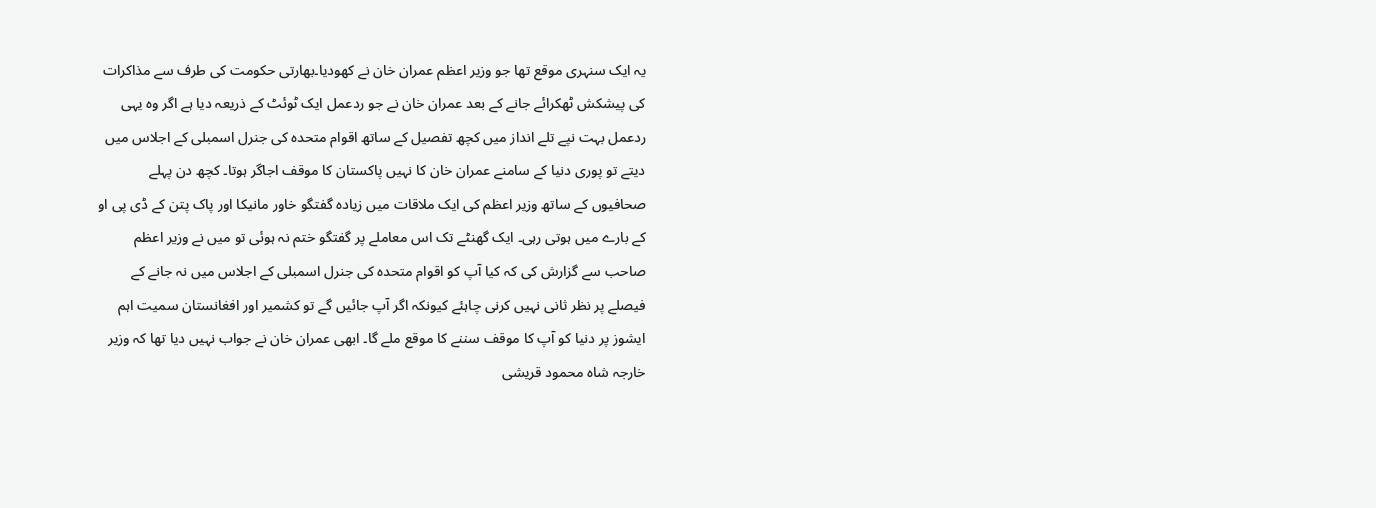یہ ایک سنہری موقع تھا جو وزیر اعظم عمران خان نے کھودیا۔بھارتی حکومت کی طرف سے مذاکرات کی پیشکش ٹھکرائے جانے کے بعد عمران خان نے جو ردعمل ایک ٹوئٹ کے ذریعہ دیا ہے اگر وہ یہی ردعمل بہت نپے تلے انداز میں کچھ تفصیل کے ساتھ اقوام متحدہ کی جنرل اسمبلی کے اجلاس میں دیتے تو پوری دنیا کے سامنے عمران خان کا نہیں پاکستان کا موقف اجاگر ہوتا۔ کچھ دن پہلے صحافیوں کے ساتھ وزیر اعظم کی ایک ملاقات میں زیادہ گفتگو خاور مانیکا اور پاک پتن کے ڈی پی او کے بارے میں ہوتی رہی۔ ایک گھنٹے تک اس معاملے پر گفتگو ختم نہ ہوئی تو میں نے وزیر اعظم صاحب سے گزارش کی کہ کیا آپ کو اقوام متحدہ کی جنرل اسمبلی کے اجلاس میں نہ جانے کے فیصلے پر نظر ثانی نہیں کرنی چاہئے کیونکہ اگر آپ جائیں گے تو کشمیر اور افغانستان سمیت اہم ایشوز پر دنیا کو آپ کا موقف سننے کا موقع ملے گا۔ ابھی عمران خان نے جواب نہیں دیا تھا کہ وزیر خارجہ شاہ محمود قریشی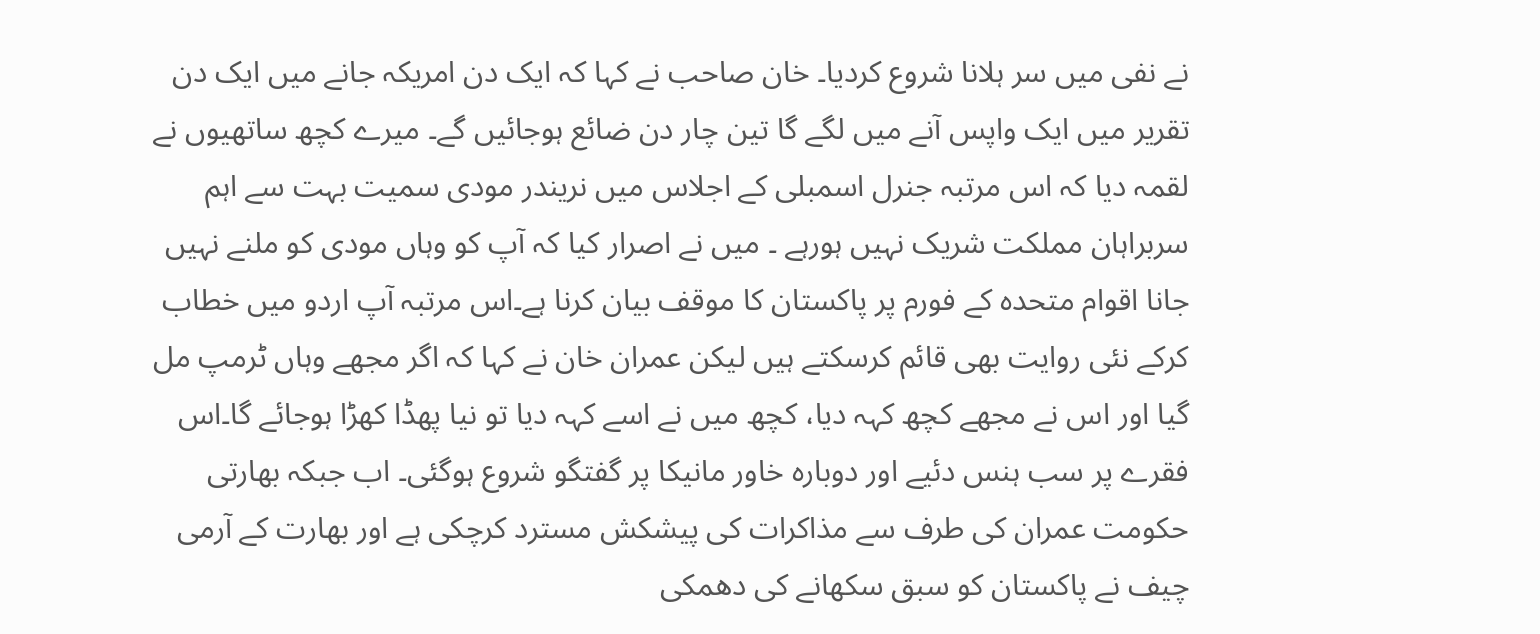نے نفی میں سر ہلانا شروع کردیا۔ خان صاحب نے کہا کہ ایک دن امریکہ جانے میں ایک دن تقریر میں ایک واپس آنے میں لگے گا تین چار دن ضائع ہوجائیں گے۔ میرے کچھ ساتھیوں نے لقمہ دیا کہ اس مرتبہ جنرل اسمبلی کے اجلاس میں نریندر مودی سمیت بہت سے اہم سربراہان مملکت شریک نہیں ہورہے ۔ میں نے اصرار کیا کہ آپ کو وہاں مودی کو ملنے نہیں جانا اقوام متحدہ کے فورم پر پاکستان کا موقف بیان کرنا ہے۔اس مرتبہ آپ اردو میں خطاب کرکے نئی روایت بھی قائم کرسکتے ہیں لیکن عمران خان نے کہا کہ اگر مجھے وہاں ٹرمپ مل گیا اور اس نے مجھے کچھ کہہ دیا، کچھ میں نے اسے کہہ دیا تو نیا پھڈا کھڑا ہوجائے گا۔اس فقرے پر سب ہنس دئیے اور دوبارہ خاور مانیکا پر گفتگو شروع ہوگئی۔ اب جبکہ بھارتی حکومت عمران کی طرف سے مذاکرات کی پیشکش مسترد کرچکی ہے اور بھارت کے آرمی چیف نے پاکستان کو سبق سکھانے کی دھمکی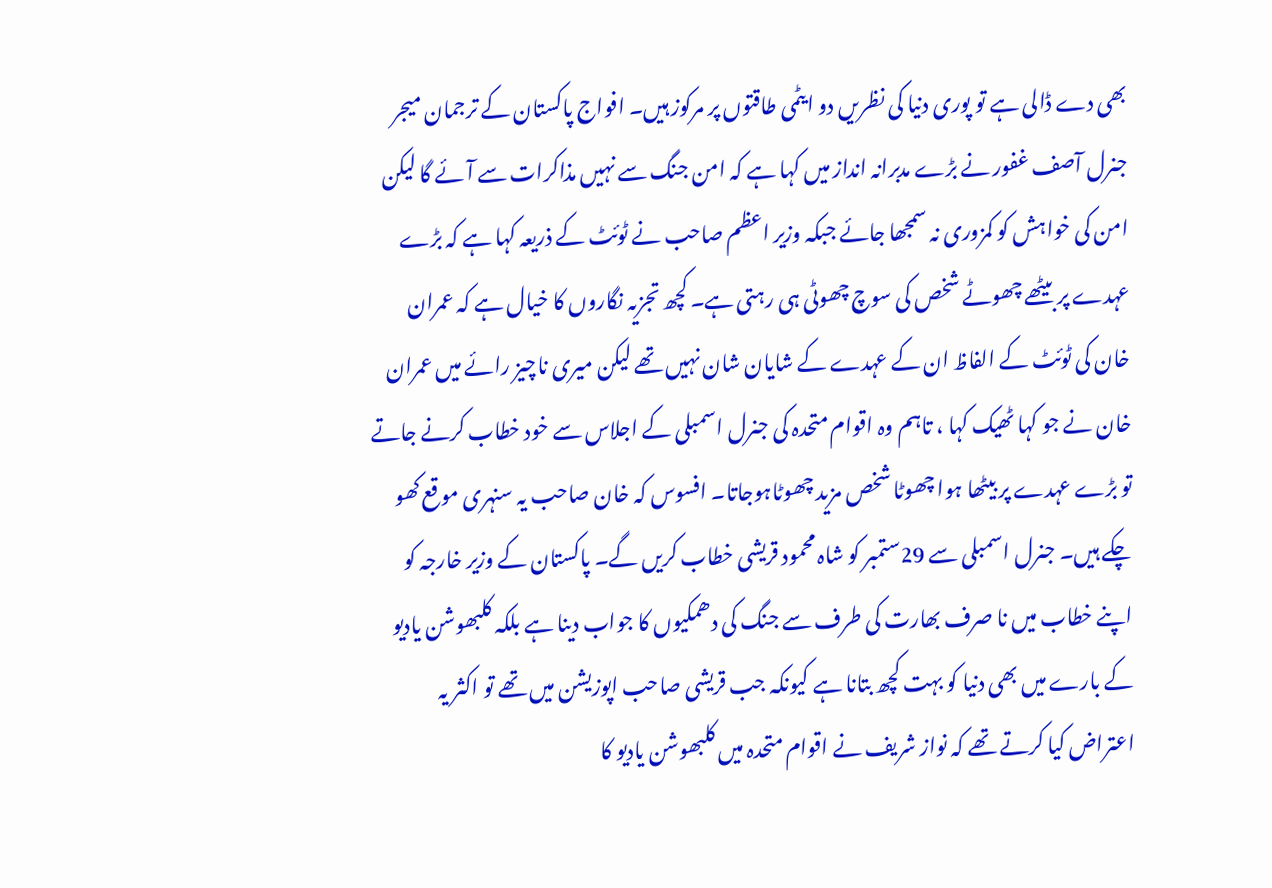بھی دے ڈالی ہے تو پوری دنیا کی نظریں دو ایٹمی طاقتوں پر مرکوز ہیں۔ افواج پاکستان کے ترجمان میجر جنرل آصف غفور نے بڑے مدبرانہ انداز میں کہا ہے کہ امن جنگ سے نہیں مذاکرات سے آئے گا لیکن امن کی خواہش کو کمزوری نہ سمجھا جائے جبکہ وزیر اعظم صاحب نے ٹوئٹ کے ذریعہ کہا ہے کہ بڑے عہدے پر بیٹھے چھوٹے شخص کی سوچ چھوٹی ہی رہتی ہے۔ کچھ تجزیہ نگاروں کا خیال ہے کہ عمران خان کی ٹوئٹ کے الفاظ ان کے عہدے کے شایان شان نہیں تھے لیکن میری ناچیز رائے میں عمران خان نے جو کہا ٹھیک کہا ، تاہم وہ اقوام متحدہ کی جنرل اسمبلی کے اجلاس سے خود خطاب کرنے جاتے تو بڑے عہدے پر بیٹھا ہوا چھوٹا شخص مزید چھوٹاہوجاتا۔ افسوس کہ خان صاحب یہ سنہری موقع کھو چکے ہیں۔ جنرل اسمبلی سے 29ستمبر کو شاہ محمود قریشی خطاب کریں گے۔ پاکستان کے وزیر خارجہ کو اپنے خطاب میں نا صرف بھارت کی طرف سے جنگ کی دھمکیوں کا جواب دینا ہے بلکہ کلبھوشن یادیو کے بارے میں بھی دنیا کو بہت کچھ بتانا ہے کیونکہ جب قریشی صاحب اپوزیشن میں تھے تو اکثر یہ اعتراض کیا کرتے تھے کہ نواز شریف نے اقوام متحدہ میں کلبھوشن یادیو کا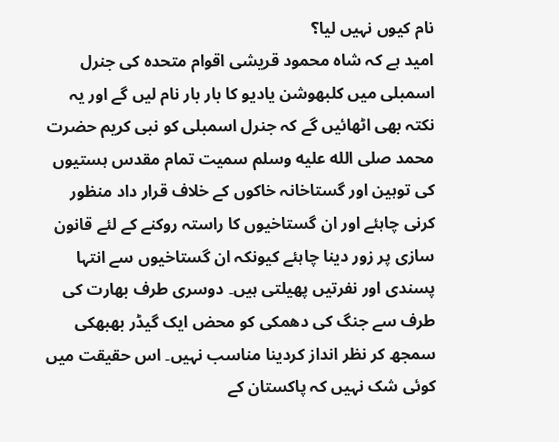نام کیوں نہیں لیا؟
امید ہے کہ شاہ محمود قریشی اقوام متحدہ کی جنرل اسمبلی میں کلبھوشن یادیو کا بار بار نام لیں گے اور یہ نکتہ بھی اٹھائیں گے کہ جنرل اسمبلی کو نبی کریم حضرت محمد صلى الله عليه وسلم سمیت تمام مقدس ہستیوں کی توہین اور گستاخانہ خاکوں کے خلاف قرار داد منظور کرنی چاہئے اور ان گستاخیوں کا راستہ روکنے کے لئے قانون سازی پر زور دینا چاہئے کیونکہ ان گستاخیوں سے انتہا پسندی اور نفرتیں پھیلتی ہیں۔ دوسری طرف بھارت کی طرف سے جنگ کی دھمکی کو محض ایک گیڈر بھبھکی سمجھ کر نظر انداز کردینا مناسب نہیں۔ اس حقیقت میں کوئی شک نہیں کہ پاکستان کے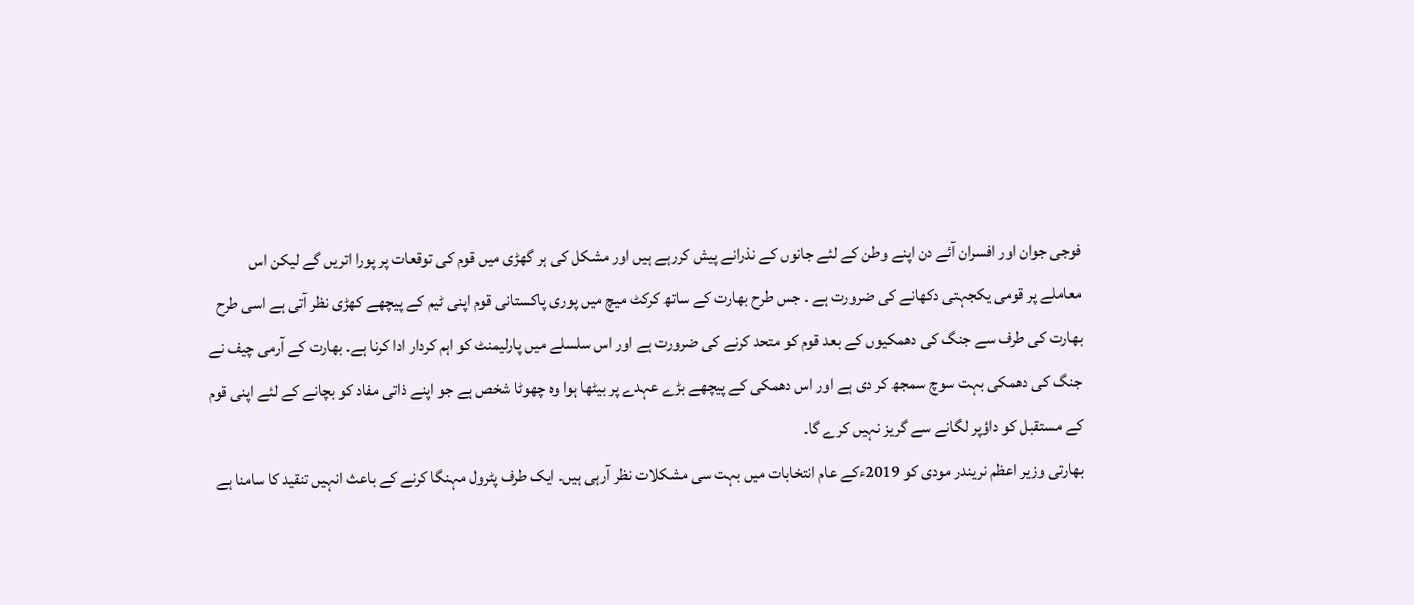فوجی جوان اور افسران آئے دن اپنے وطن کے لئے جانوں کے نذرانے پیش کررہے ہیں اور مشکل کی ہر گھڑی میں قوم کی توقعات پر پورا اتریں گے لیکن اس معاملے پر قومی یکجہتی دکھانے کی ضرورت ہے ۔ جس طرح بھارت کے ساتھ کرکٹ میچ میں پوری پاکستانی قوم اپنی ٹیم کے پیچھے کھڑی نظر آتی ہے اسی طرح بھارت کی طرف سے جنگ کی دھمکیوں کے بعد قوم کو متحد کرنے کی ضرورت ہے اور اس سلسلے میں پارلیمنٹ کو اہم کردار ادا کرنا ہے۔ بھارت کے آرمی چیف نے جنگ کی دھمکی بہت سوچ سمجھ کر دی ہے اور اس دھمکی کے پیچھے بڑے عہدے پر بیٹھا ہوا وہ چھوٹا شخص ہے جو اپنے ذاتی مفاد کو بچانے کے لئے اپنی قوم کے مستقبل کو داؤپر لگانے سے گریز نہیں کرے گا۔
بھارتی وزیر اعظم نریندر مودی کو 2019ءکے عام انتخابات میں بہت سی مشکلات نظر آرہی ہیں۔ ایک طرف پٹرول مہنگا کرنے کے باعث انہیں تنقید کا سامنا ہے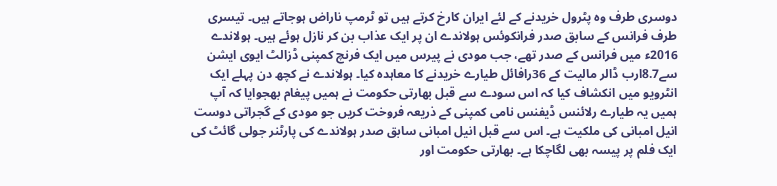دوسری طرف وہ پٹرول خریدنے کے لئے ایران کارخ کرتے ہیں تو ٹرمپ ناراض ہوجاتے ہیں۔ تیسری طرف فرانس کے سابق صدر فرانکوئس ہولاندے ان پر ایک عذاب بن کر نازل ہوئے ہیں۔ ہولاندے 2016ء میں فرانس کے صدر تھے، جب مودی نے پیرس میں ایک فرنچ کمپنی ڈزالٹ ایوی ایشن سے8.7ارب ڈالر مالیت کے 36رافائل طیارے خریدنے کا معاہدہ کیا۔ ہولاندے نے کچھ دن پہلے ایک انٹرویو میں انکشاف کیا کہ اس سودے سے قبل بھارتی حکومت نے ہمیں پیغام بھجوایا کہ آپ ہمیں یہ طیارے رلائنس ڈیفنس نامی کمپنی کے ذریعہ فروخت کریں جو مودی کے گجراتی دوست انیل امبانی کی ملکیت ہے۔ اس سے قبل انیل امبانی سابق صدر ہولاندے کی پارٹنر جولی گائٹ کی ایک فلم پر پیسہ بھی لگاچکا ہے۔ بھارتی حکومت اور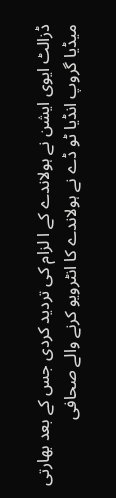ڈزالٹ ایوی ایشن نے ہولاندے کے ا لزام کی تردید کردی جس کے بعد بھارتی میڈیا گروپ انڈیا ٹو ڈے نے ہولاندے کا انٹرویو کرنے والے صحافی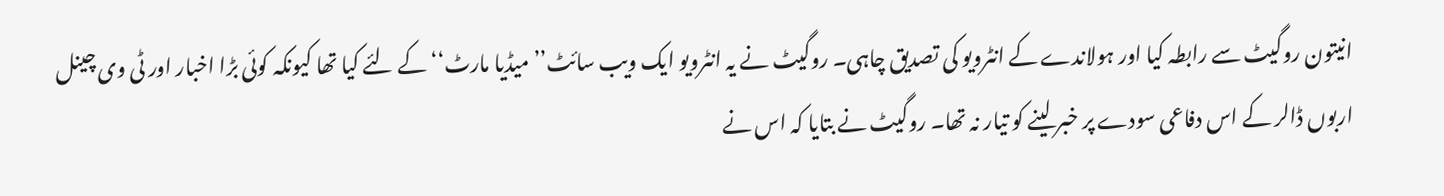انیتون روگیٹ سے رابطہ کیا اور ہولاندے کے انٹرویو کی تصدیق چاہی۔ روگیٹ نے یہ انٹرویو ایک ویب سائٹ’’میڈیا مارٹ‘‘ کے لئے کیا تھا کیونکہ کوئی بڑا اخبار اور ٹی وی چینل اربوں ڈالر کے اس دفاعی سودے پر خبر لینے کو تیار نہ تھا۔ روگیٹ نے بتایا کہ اس نے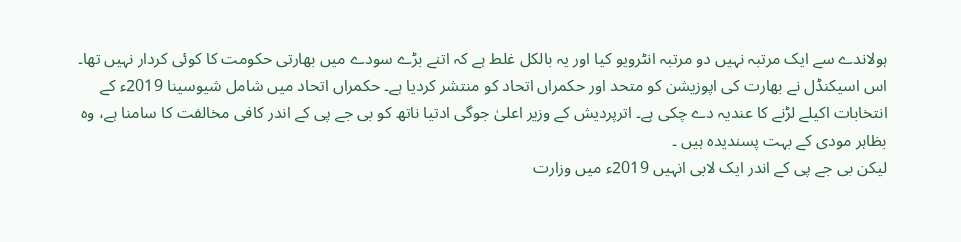ہولاندے سے ایک مرتبہ نہیں دو مرتبہ انٹرویو کیا اور یہ بالکل غلط ہے کہ اتنے بڑے سودے میں بھارتی حکومت کا کوئی کردار نہیں تھا۔ اس اسیکنڈل نے بھارت کی اپوزیشن کو متحد اور حکمراں اتحاد کو منتشر کردیا ہے۔ حکمراں اتحاد میں شامل شیوسینا 2019ء کے انتخابات اکیلے لڑنے کا عندیہ دے چکی ہے۔ اترپردیش کے وزیر اعلیٰ جوگی ادتیا ناتھ کو بی جے پی کے اندر کافی مخالفت کا سامنا ہے، وہ بظاہر مودی کے بہت پسندیدہ ہیں ۔
لیکن بی جے پی کے اندر ایک لابی انہیں 2019ء میں وزارت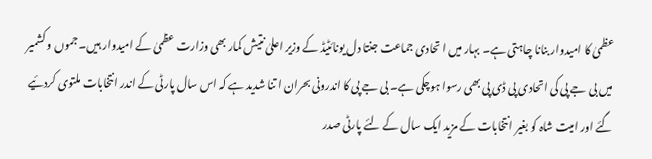عظمیٰ کا امیدوار بنانا چاہتی ہے۔ بہار میں ا تحادی جماعت جنتا دل یونائٹیڈ کے وزیر اعلیٰ نتیش کمار بھی وزارت عظمیٰ کے امیدوار ہیں۔ جموں و کشمیر میں بی جے پی کی اتحادی پی ڈی پی بھی رسوا ہوچکی ہے۔ بی جے پی کا اندرونی بحران ا تنا شدید ہے کہ اس سال پارٹی کے اندر انتخابات ملتوی کردئیے گئے اور امیت شاہ کو بغیر انتخابات کے مزید ایک سال کے لئے پارٹی صدر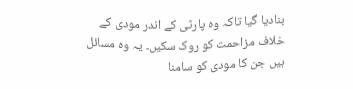بنادیا گیا تاکہ وہ پارٹی کے اندر مودی کے خلاف مزاحمت کو روک سکیں۔ یہ وہ مسائل ہیں جن کا مودی کو سامنا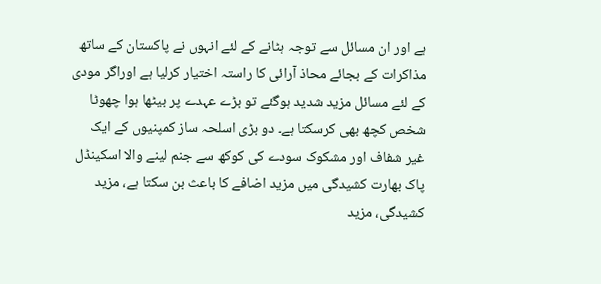ہے اور ان مسائل سے توجہ ہٹانے کے لئے انہوں نے پاکستان کے ساتھ مذاکرات کے بجائے محاذ آرائی کا راستہ اختیار کرلیا ہے اوراگر مودی کے لئے مسائل مزید شدید ہوگئے تو بڑے عہدے پر بیٹھا ہوا چھوٹا شخص کچھ بھی کرسکتا ہے۔ دو بڑی اسلحہ ساز کمپنیوں کے ایک غیر شفاف اور مشکوک سودے کی کوکھ سے جنم لینے والا اسکینڈل پاک بھارت کشیدگی میں مزید اضافے کا باعث بن سکتا ہے، مزید کشیدگی، مزید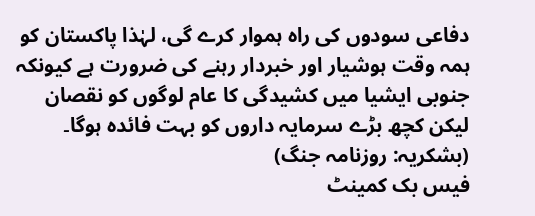دفاعی سودوں کی راہ ہموار کرے گی، لہٰذا پاکستان کو ہمہ وقت ہوشیار اور خبردار رہنے کی ضرورت ہے کیونکہ جنوبی ایشیا میں کشیدگی کا عام لوگوں کو نقصان لیکن کچھ بڑے سرمایہ داروں کو بہت فائدہ ہوگا۔
(بشکریہ: روزنامہ جنگ)
فیس بک کمینٹ